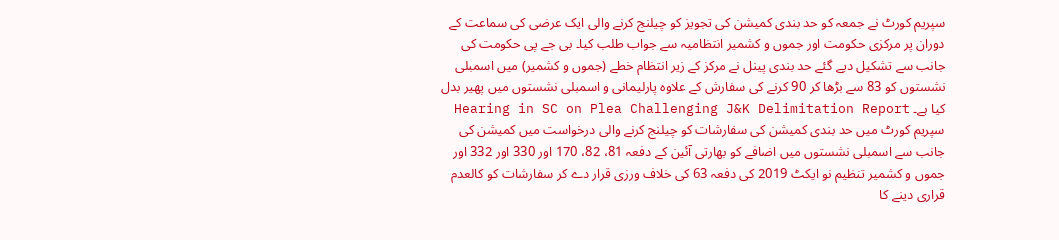سپریم کورٹ نے جمعہ کو حد بندی کمیشن کی تجویز کو چیلنج کرنے والی ایک عرضی کی سماعت کے دوران پر مرکزی حکومت اور جموں و کشمیر انتظامیہ سے جواب طلب کیا۔ بی جے پی حکومت کی جانب سے تشکیل دیے گئے حد بندی پینل نے مرکز کے زیر انتظام خطے (جموں و کشمیر) میں اسمبلی نشستوں کو 83 سے بڑھا کر 90 کرنے کی سفارش کے علاوہ پارلیمانی و اسمبلی نشستوں میں پھیر بدل کیا ہے۔ Hearing in SC on Plea Challenging J&K Delimitation Report
سپریم کورٹ میں حد بندی کمیشن کی سفارشات کو چیلنج کرنے والی درخواست میں کمیشن کی جانب سے اسمبلی نشستوں میں اضافے کو بھارتی آئین کے دفعہ 81، 82، 170 اور 330 اور 332 اور جموں و کشمیر تنظیم نو ایکٹ 2019 کی دفعہ 63 کی خلاف ورزی قرار دے کر سفارشات کو کالعدم قراری دینے کا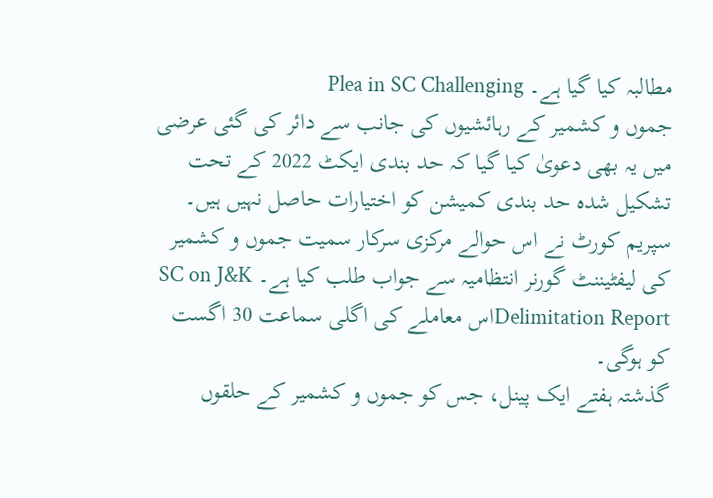مطالبہ کیا گیا ہے۔ Plea in SC Challenging
جموں و کشمیر کے رہائشیوں کی جانب سے دائر کی گئی عرضی میں یہ بھی دعویٰ کیا گیا کہ حد بندی ایکٹ 2022 کے تحت تشکیل شدہ حد بندی کمیشن کو اختیارات حاصل نہیں ہیں۔ سپریم کورٹ نے اس حوالے مرکزی سرکار سمیت جموں و کشمیر کی لیفٹیننٹ گورنر انتظامیہ سے جواب طلب کیا ہے۔ SC on J&K Delimitation Reportاس معاملے کی اگلی سماعت 30 اگست کو ہوگی۔
گذشتہ ہفتے ایک پینل، جس کو جموں و کشمیر کے حلقوں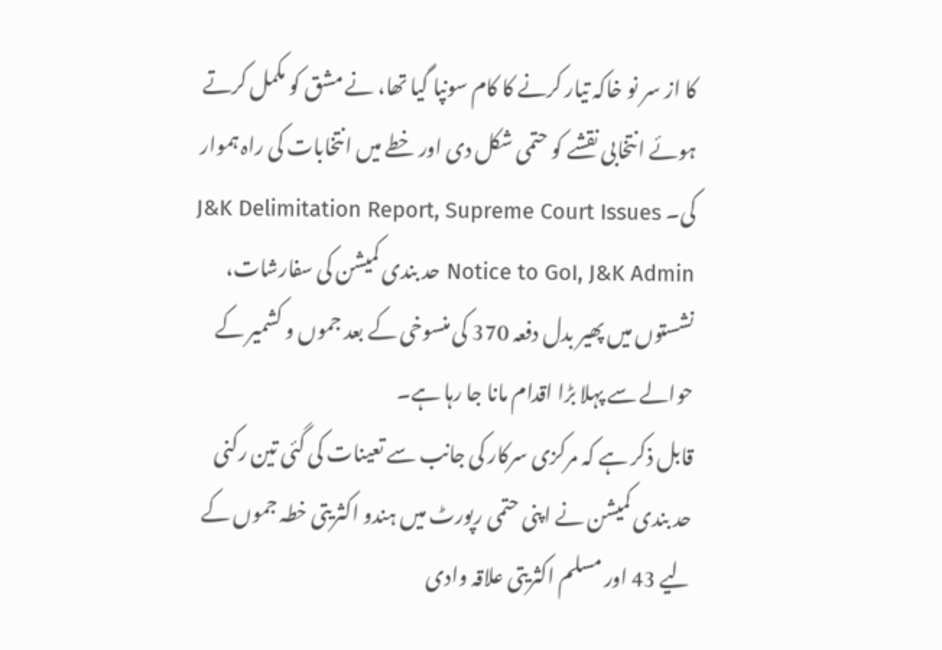کا از سر نو خاکہ تیار کرنے کا کام سونپا گیا تھا، نے مشق کو مکمل کرتے ہوئے انتخابی نقشے کو حتمی شکل دی اور خطے میں انتخابات کی راہ ہموار کی۔ J&K Delimitation Report, Supreme Court Issues Notice to GoI, J&K Admin حد بندی کمیشن کی سفارشات، نشستوں میں پھیر بدل دفعہ 370 کی منسوخی کے بعد جموں و کشمیر کے حوالے سے پہلا بڑا اقدام مانا جا رہا ہے۔
قابل ذکر ہے کہ مرکزی سرکار کی جانب سے تعینات کی گئی تین رکنی حد بندی کمیشن نے اپنی حتمی رپورٹ میں ہندو اکثریتی خطہ جموں کے لیے 43 اور مسلم اکثریتی علاقہ وادی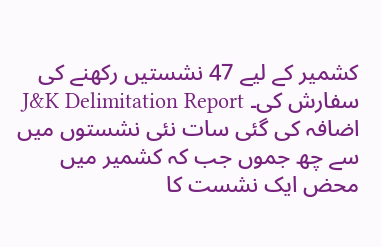کشمیر کے لیے 47 نشستیں رکھنے کی سفارش کی۔ J&K Delimitation Report اضافہ کی گئی سات نئی نشستوں میں سے چھ جموں جب کہ کشمیر میں محض ایک نشست کا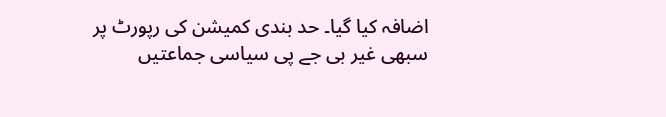اضافہ کیا گیا۔ حد بندی کمیشن کی رپورٹ پر سبھی غیر بی جے پی سیاسی جماعتیں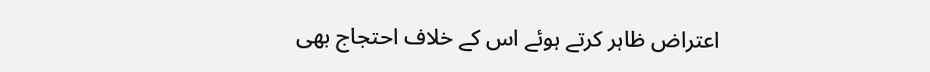اعتراض ظاہر کرتے ہوئے اس کے خلاف احتجاج بھی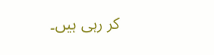کر رہی ہیں۔